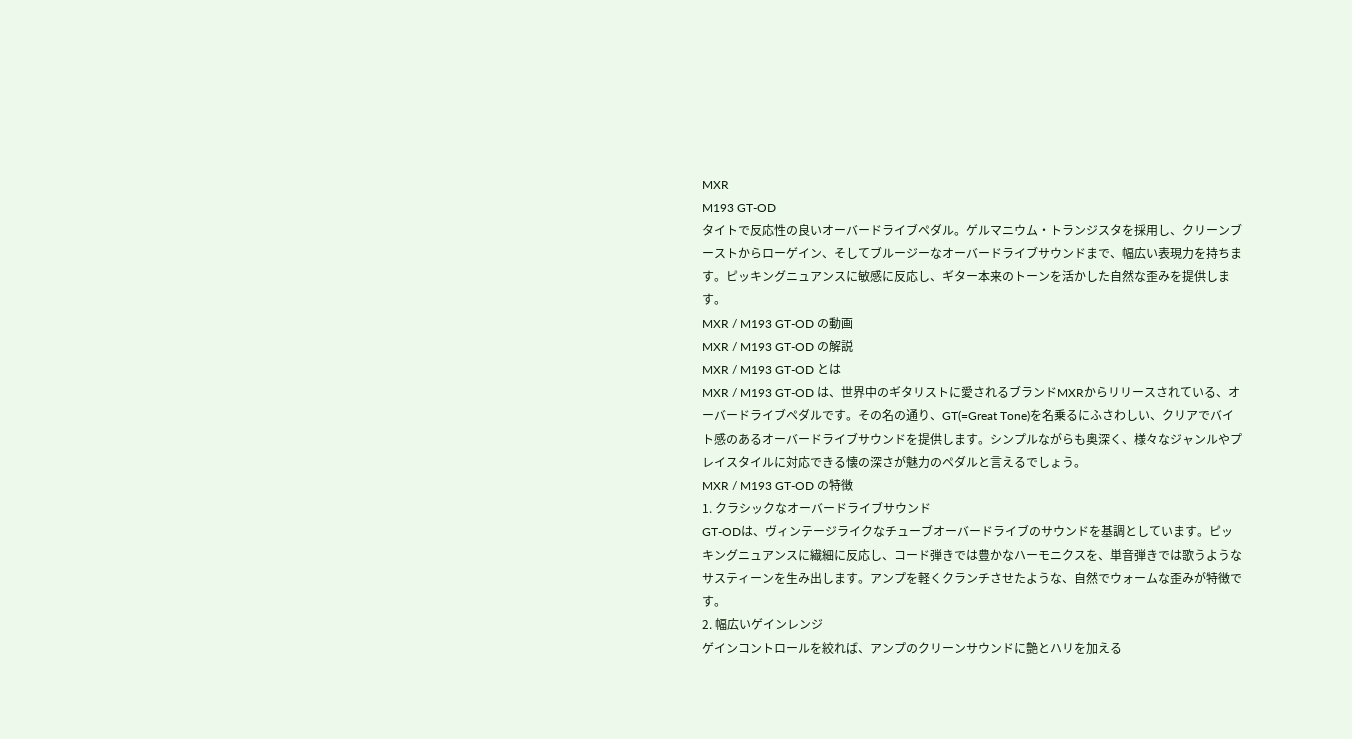MXR
M193 GT-OD
タイトで反応性の良いオーバードライブペダル。ゲルマニウム・トランジスタを採用し、クリーンブーストからローゲイン、そしてブルージーなオーバードライブサウンドまで、幅広い表現力を持ちます。ピッキングニュアンスに敏感に反応し、ギター本来のトーンを活かした自然な歪みを提供します。
MXR / M193 GT-OD の動画
MXR / M193 GT-OD の解説
MXR / M193 GT-OD とは
MXR / M193 GT-OD は、世界中のギタリストに愛されるブランドMXRからリリースされている、オーバードライブペダルです。その名の通り、GT(=Great Tone)を名乗るにふさわしい、クリアでバイト感のあるオーバードライブサウンドを提供します。シンプルながらも奥深く、様々なジャンルやプレイスタイルに対応できる懐の深さが魅力のペダルと言えるでしょう。
MXR / M193 GT-OD の特徴
1. クラシックなオーバードライブサウンド
GT-ODは、ヴィンテージライクなチューブオーバードライブのサウンドを基調としています。ピッキングニュアンスに繊細に反応し、コード弾きでは豊かなハーモニクスを、単音弾きでは歌うようなサスティーンを生み出します。アンプを軽くクランチさせたような、自然でウォームな歪みが特徴です。
2. 幅広いゲインレンジ
ゲインコントロールを絞れば、アンプのクリーンサウンドに艶とハリを加える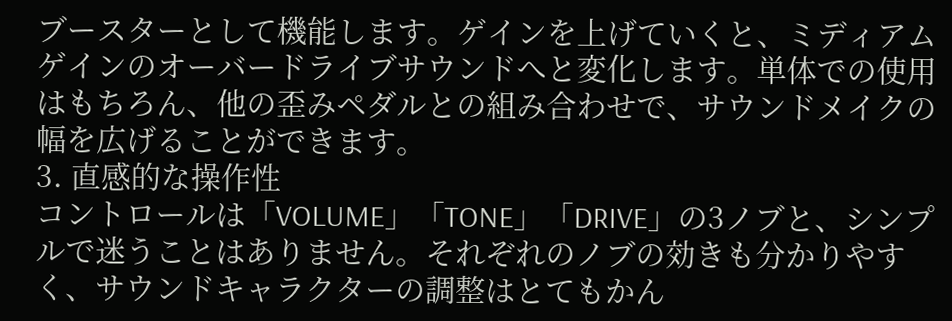ブースターとして機能します。ゲインを上げていくと、ミディアムゲインのオーバードライブサウンドへと変化します。単体での使用はもちろん、他の歪みペダルとの組み合わせで、サウンドメイクの幅を広げることができます。
3. 直感的な操作性
コントロールは「VOLUME」「TONE」「DRIVE」の3ノブと、シンプルで迷うことはありません。それぞれのノブの効きも分かりやすく、サウンドキャラクターの調整はとてもかん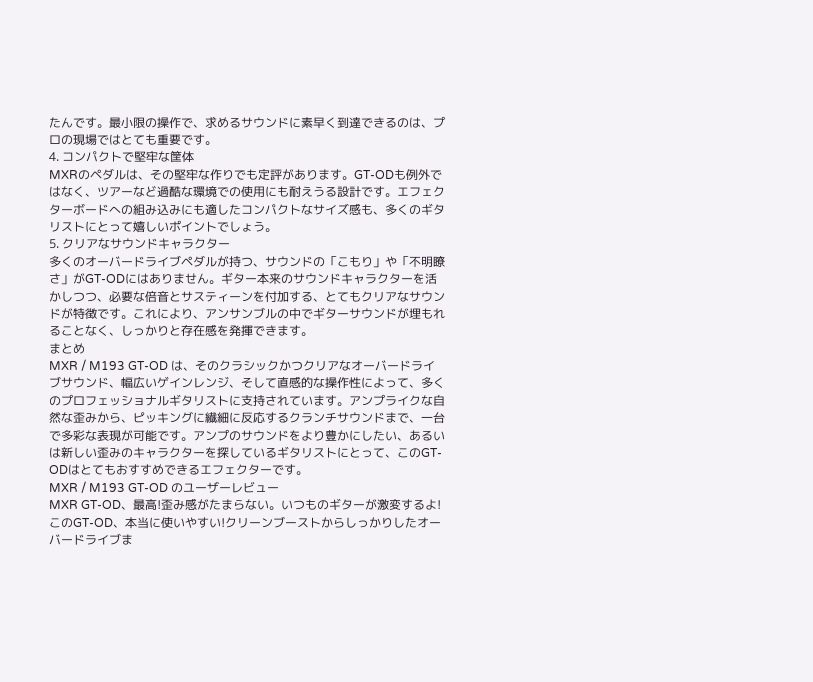たんです。最小限の操作で、求めるサウンドに素早く到達できるのは、プロの現場ではとても重要です。
4. コンパクトで堅牢な筐体
MXRのペダルは、その堅牢な作りでも定評があります。GT-ODも例外ではなく、ツアーなど過酷な環境での使用にも耐えうる設計です。エフェクターボードへの組み込みにも適したコンパクトなサイズ感も、多くのギタリストにとって嬉しいポイントでしょう。
5. クリアなサウンドキャラクター
多くのオーバードライブペダルが持つ、サウンドの「こもり」や「不明瞭さ」がGT-ODにはありません。ギター本来のサウンドキャラクターを活かしつつ、必要な倍音とサスティーンを付加する、とてもクリアなサウンドが特徴です。これにより、アンサンブルの中でギターサウンドが埋もれることなく、しっかりと存在感を発揮できます。
まとめ
MXR / M193 GT-OD は、そのクラシックかつクリアなオーバードライブサウンド、幅広いゲインレンジ、そして直感的な操作性によって、多くのプロフェッショナルギタリストに支持されています。アンプライクな自然な歪みから、ピッキングに繊細に反応するクランチサウンドまで、一台で多彩な表現が可能です。アンプのサウンドをより豊かにしたい、あるいは新しい歪みのキャラクターを探しているギタリストにとって、このGT-ODはとてもおすすめできるエフェクターです。
MXR / M193 GT-OD のユーザーレビュー
MXR GT-OD、最高!歪み感がたまらない。いつものギターが激変するよ!
このGT-OD、本当に使いやすい!クリーンブーストからしっかりしたオーバードライブま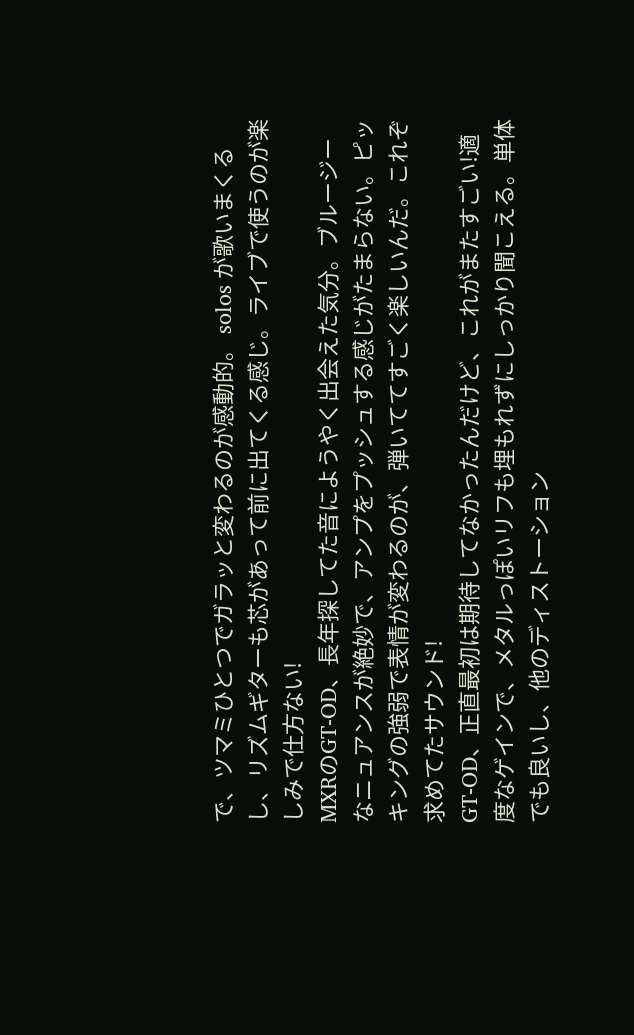で、ツマミひとつでガラッと変わるのが感動的。 solos が歌いまくるし、リズムギターも芯があって前に出てくる感じ。ライブで使うのが楽しみで仕方ない!
MXRのGT-OD、長年探してた音にようやく出会えた気分。ブルージーなニュアンスが絶妙で、アンプをプッシュする感じがたまらない。ピッキングの強弱で表情が変わるのが、弾いててすごく楽しいんだ。これぞ求めてたサウンド!
GT-OD、正直最初は期待してなかったんだけど、これがまたすごい!適度なゲインで、メタルっぽいリフも埋もれずにしっかり聞こえる。単体でも良いし、他のディストーション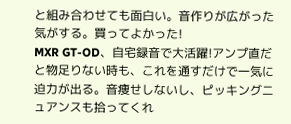と組み合わせても面白い。音作りが広がった気がする。買ってよかった!
MXR GT-OD、自宅録音で大活躍!アンプ直だと物足りない時も、これを通すだけで一気に迫力が出る。音痩せしないし、ピッキングニュアンスも拾ってくれ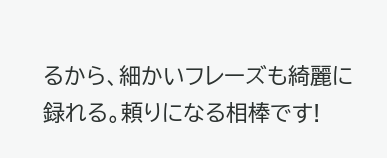るから、細かいフレーズも綺麗に録れる。頼りになる相棒です!